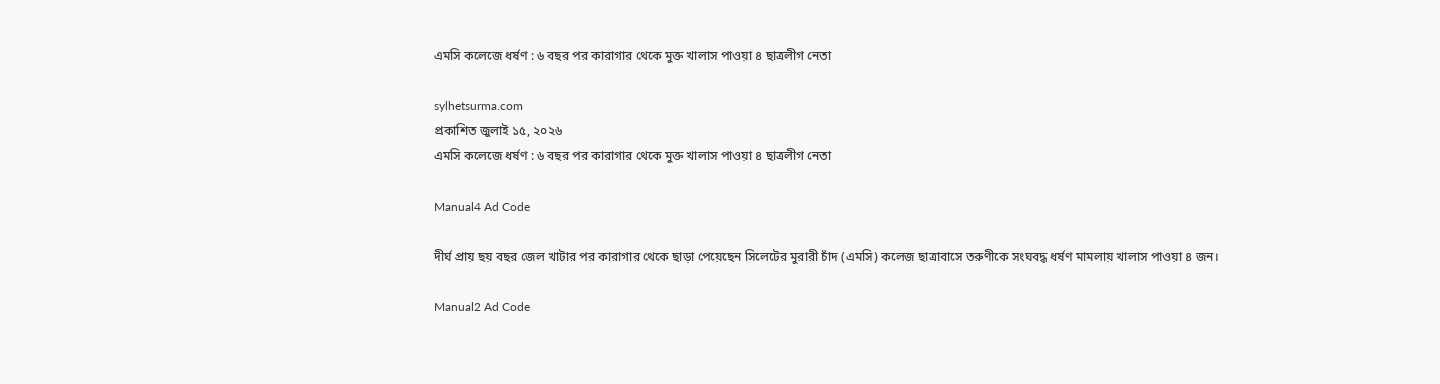এমসি কলেজে ধর্ষণ : ৬ বছর পর কারাগার থেকে মুক্ত খালাস পাওয়া ৪ ছাত্রলীগ নেতা

sylhetsurma.com
প্রকাশিত জুলাই ১৫, ২০২৬
এমসি কলেজে ধর্ষণ : ৬ বছর পর কারাগার থেকে মুক্ত খালাস পাওয়া ৪ ছাত্রলীগ নেতা

Manual4 Ad Code

দীর্ঘ প্রায় ছয় বছর জেল খাটার পর কারাগার থেকে ছাড়া পেয়েছেন সিলেটের মুরারী চাঁদ (এমসি) কলেজ ছাত্রাবাসে তরুণীকে সংঘবদ্ধ ধর্ষণ মামলায় খালাস পাওয়া ৪ জন।

Manual2 Ad Code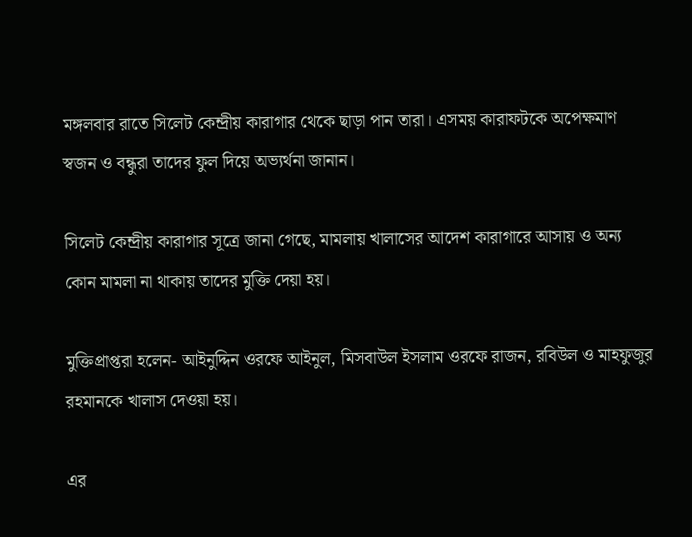মঙ্গলবার রাতে সিলেট কেন্দ্রীয় কারাগার থেকে ছাড়া পান তারা। এসময় কারাফটকে অপেক্ষমাণ স্বজন ও বন্ধুরা তাদের ফুল দিয়ে অভ্যর্থনা জানান।

সিলেট কেন্দ্রীয় কারাগার সূত্রে জানা গেছে, মামলায় খালাসের আদেশ কারাগারে আসায় ও অন্য কোন মামলা না থাকায় তাদের মুক্তি দেয়া হয়।

মুক্তিপ্রাপ্তরা হলেন- আইনুদ্দিন ওরফে আইনুল, মিসবাউল ইসলাম ওরফে রাজন, রবিউল ও মাহফুজুর রহমানকে খালাস দেওয়া হয়।

এর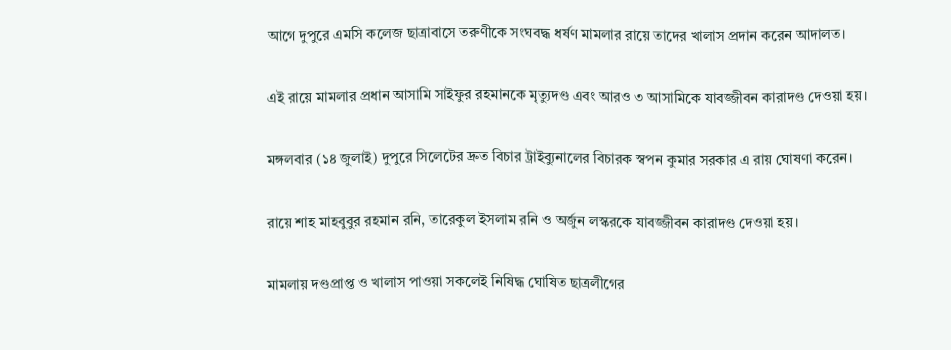আগে দুপুরে এমসি কলেজ ছাত্রাবাসে তরুণীকে সংঘবদ্ধ ধর্ষণ মামলার রায়ে তাদের খালাস প্রদান করেন আদালত।

এই রায়ে মামলার প্রধান আসামি সাইফুর রহমানকে মৃত্যুদণ্ড এবং আরও ৩ আসামিকে যাবজ্জীবন কারাদণ্ড দেওয়া হয়।

মঙ্গলবার (১৪ জুলাই) দুপুরে সিলেটের দ্রুত বিচার ট্রাইব্যুনালের বিচারক স্বপন কুমার সরকার এ রায় ঘোষণা করেন।

রায়ে শাহ মাহবুবুর রহমান রনি, তারেকুল ইসলাম রনি ও অর্জুন লস্করকে যাবজ্জীবন কারাদণ্ড দেওয়া হয়।

মামলায় দণ্ডপ্রাপ্ত ও খালাস পাওয়া সকলেই নিষিদ্ধ ঘোষিত ছাত্রলীগের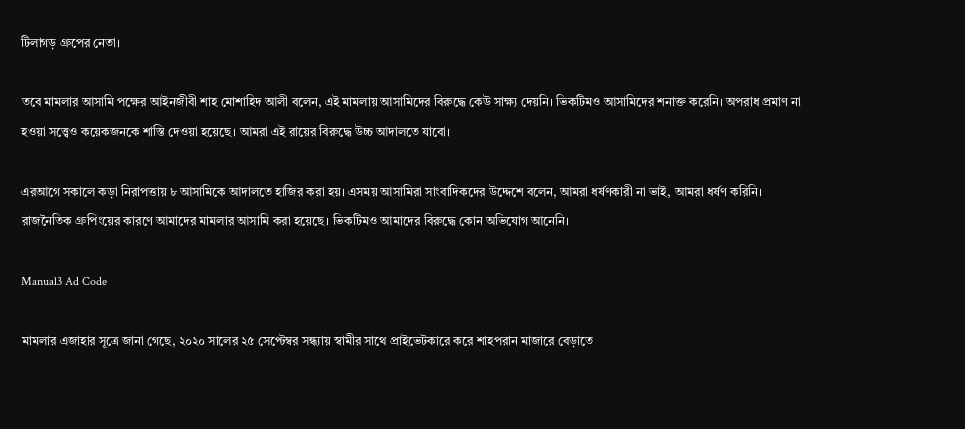টিলাগড় গ্রুপের নেতা।

তবে মামলার আসামি পক্ষের আইনজীবী শাহ মোশাহিদ আলী বলেন, এই মামলায় আসামিদের বিরুদ্ধে কেউ সাক্ষ্য দেয়নি। ভিকটিমও আসামিদের শনাক্ত করেনি। অপরাধ প্রমাণ না হওয়া সত্ত্বেও কয়েকজনকে শাস্তি দেওয়া হয়েছে। আমরা এই রায়ের বিরুদ্ধে উচ্চ আদালতে যাবো।

এরআগে সকালে কড়া নিরাপত্তায় ৮ আসামিকে আদালতে হাজির করা হয়। এসময় আসামিরা সাংবাদিকদের উদ্দেশে বলেন, আমরা ধর্ষণকারী না ভাই, আমরা ধর্ষণ করিনি। রাজনৈতিক গ্রুপিংয়ের কারণে আমাদের মামলার আসামি করা হয়েছে। ভিকটিমও আমাদের বিরুদ্ধে কোন অভিযোগ আনেনি।

Manual3 Ad Code

মামলার এজাহার সূত্রে জানা গেছে, ২০২০ সালের ২৫ সেপ্টেম্বর সন্ধ্যায় স্বামীর সাথে প্রাইভেটকারে করে শাহপরান মাজারে বেড়াতে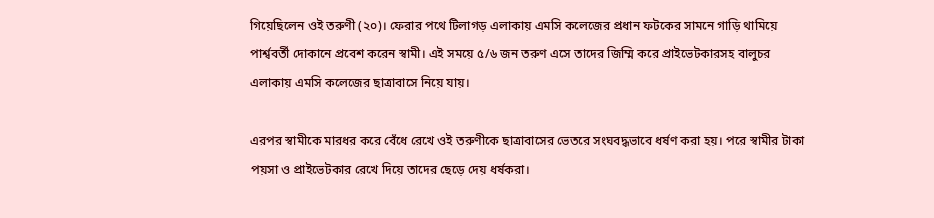গিয়েছিলেন ওই তরুণী (২০)। ফেরার পথে টিলাগড় এলাকায় এমসি কলেজের প্রধান ফটকের সামনে গাড়ি থামিয়ে পার্শ্ববর্তী দোকানে প্রবেশ করেন স্বামী। এই সময়ে ৫/৬ জন তরুণ এসে তাদের জিম্মি করে প্রাইভেটকারসহ বালুচর এলাকায় এমসি কলেজের ছাত্রাবাসে নিয়ে যায়।

এরপর স্বামীকে মারধর করে বেঁধে রেখে ওই তরুণীকে ছাত্রাবাসের ভেতরে সংঘবদ্ধভাবে ধর্ষণ করা হয়। পরে স্বামীর টাকা পয়সা ও প্রাইভেটকার রেখে দিয়ে তাদের ছেড়ে দেয় ধর্ষকরা।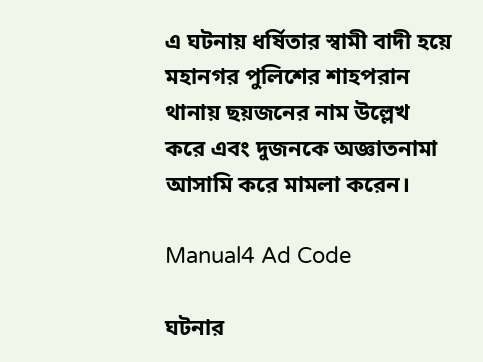এ ঘটনায় ধর্ষিতার স্বামী বাদী হয়ে মহানগর পুলিশের শাহপরান থানায় ছয়জনের নাম উল্লেখ করে এবং দুজনকে অজ্ঞাতনামা আসামি করে মামলা করেন।

Manual4 Ad Code

ঘটনার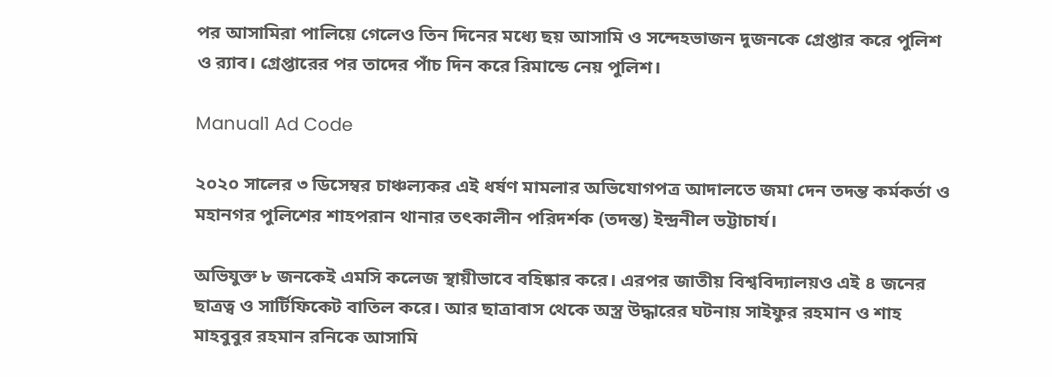পর আসামিরা পালিয়ে গেলেও তিন দিনের মধ্যে ছয় আসামি ও সন্দেহভাজন দুজনকে গ্রেপ্তার করে পুলিশ ও র‍্যাব। গ্রেপ্তারের পর তাদের পাঁচ দিন করে রিমান্ডে নেয় পুলিশ।

Manual1 Ad Code

২০২০ সালের ৩ ডিসেম্বর চাঞ্চল্যকর এই ধর্ষণ মামলার অভিযোগপত্র আদালতে জমা দেন তদন্ত কর্মকর্তা ও মহানগর পুলিশের শাহপরান থানার তৎকালীন পরিদর্শক (তদন্ত) ইন্দ্রনীল ভট্টাচার্য।

অভিযুক্ত ৮ জনকেই এমসি কলেজ স্থায়ীভাবে বহিষ্কার করে। এরপর জাতীয় বিশ্ববিদ্যালয়ও এই ৪ জনের ছাত্রত্ব ও সার্টিফিকেট বাতিল করে। আর ছাত্রাবাস থেকে অস্ত্র উদ্ধারের ঘটনায় সাইফুর রহমান ও শাহ মাহবুবুর রহমান রনিকে আসামি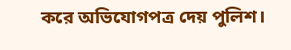করে অভিযোগপত্র দেয় পুলিশ।